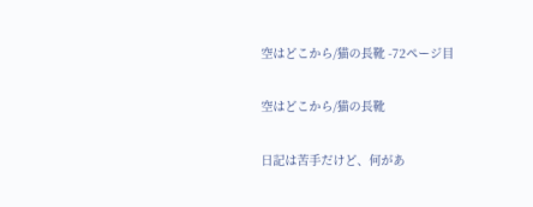空はどこから/猫の長靴 -72ページ目

空はどこから/猫の長靴

日記は苦手だけど、何があ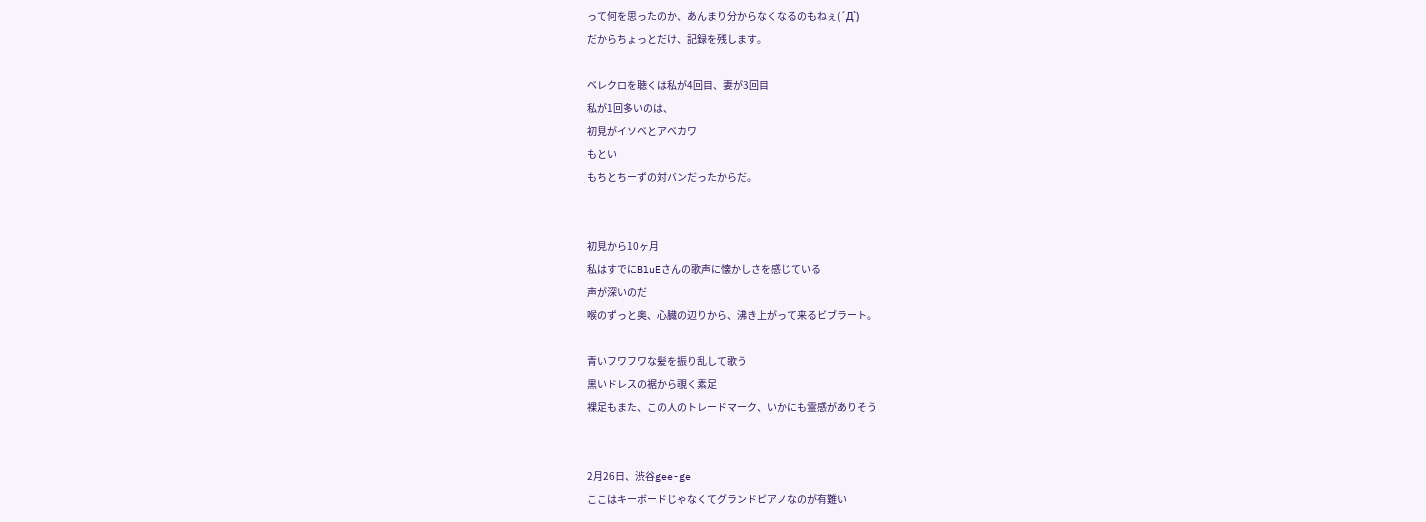って何を思ったのか、あんまり分からなくなるのもねぇ(´Д`)
だからちょっとだけ、記録を残します。

ベレクロを聴くは私が4回目、妻が3回目
私が1回多いのは、
初見がイソベとアベカワ
もとい
もちとちーずの対バンだったからだ。


初見から10ヶ月
私はすでにBluEさんの歌声に懐かしさを感じている
声が深いのだ
喉のずっと奥、心臓の辺りから、沸き上がって来るビブラート。

青いフワフワな髪を振り乱して歌う
黒いドレスの裾から覗く素足
裸足もまた、この人のトレードマーク、いかにも霊感がありそう


2月26日、渋谷gee-ge
ここはキーボードじゃなくてグランドピアノなのが有難い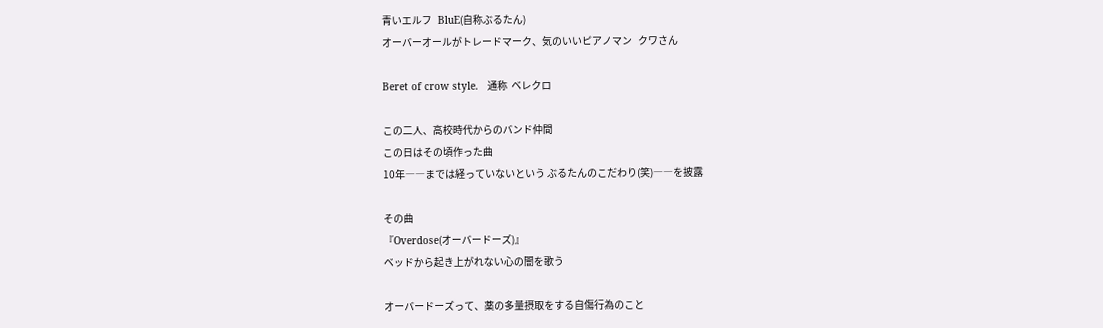青いエルフ   BluE(自称ぶるたん)
オーバーオールがトレードマーク、気のいいピアノマン   クワさん

Beret of crow style.   通称  ベレクロ

この二人、高校時代からのバンド仲間
この日はその頃作った曲
10年――までは経っていないという ぶるたんのこだわり(笑)――を披露

その曲
『Overdose(オーバードーズ)』
ベッドから起き上がれない心の闇を歌う

オーバードーズって、薬の多量摂取をする自傷行為のこと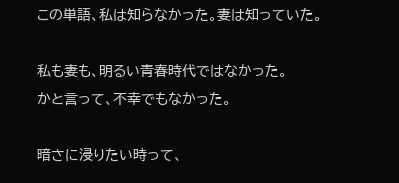この単語、私は知らなかった。妻は知っていた。

私も妻も、明るい青春時代ではなかった。
かと言って、不幸でもなかった。

暗さに浸りたい時って、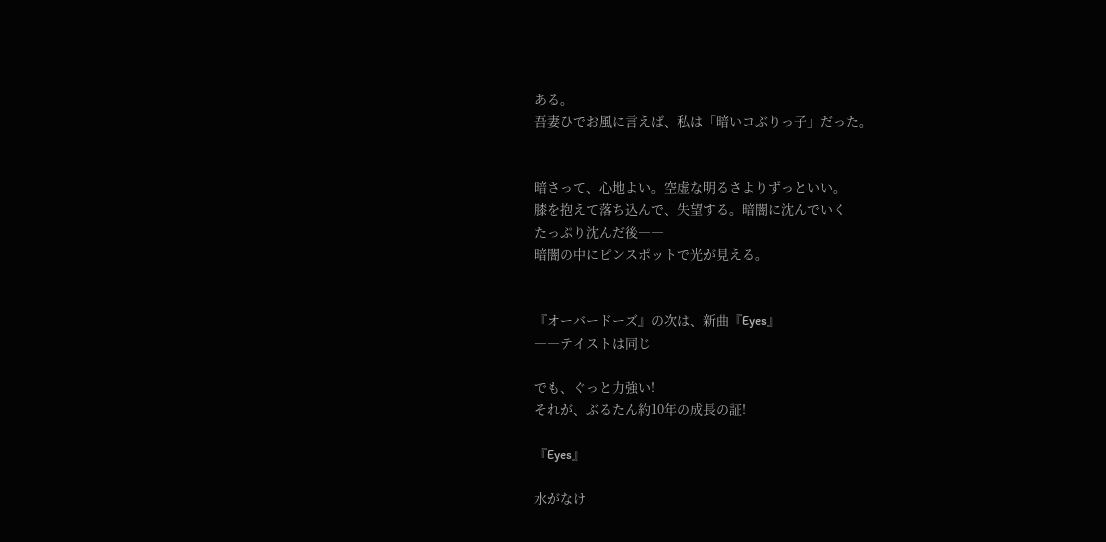ある。
吾妻ひでお風に言えば、私は「暗いコぶりっ子」だった。


暗さって、心地よい。空虚な明るさよりずっといい。
膝を抱えて落ち込んで、失望する。暗闇に沈んでいく
たっぷり沈んだ後――
暗闇の中にピンスポットで光が見える。


『オーバードーズ』の次は、新曲『Eyes』
――テイストは同じ

でも、ぐっと力強い!
それが、ぶるたん約10年の成長の証!

『Eyes』

水がなけ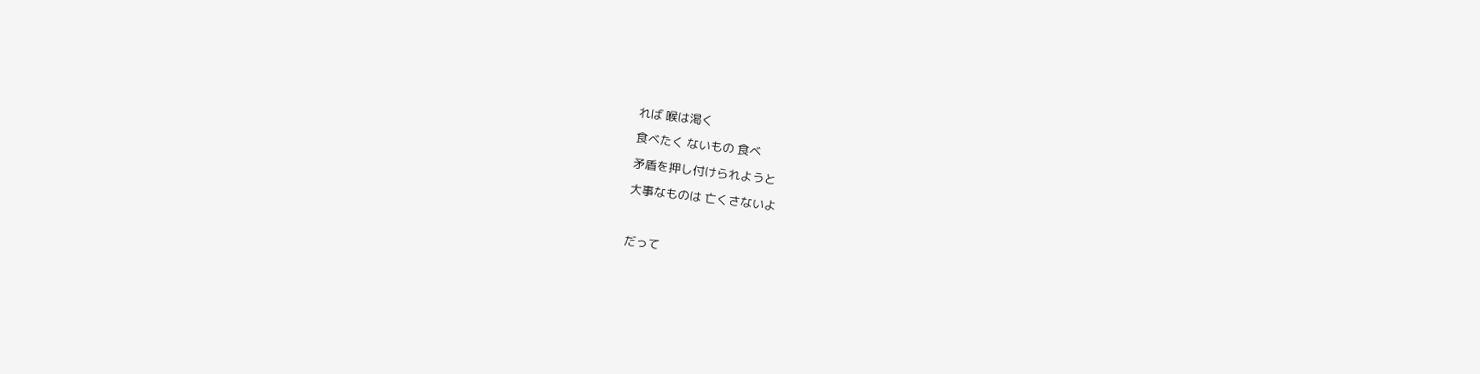れば 喉は渇く
食べたく ないもの 食べ
矛盾を押し付けられようと
大事なものは 亡くさないよ

だって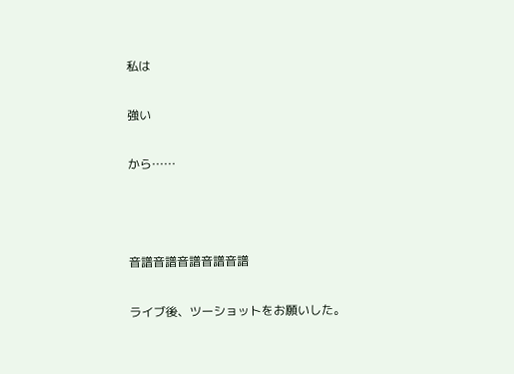私は

強い

から……



音譜音譜音譜音譜音譜

ライブ後、ツーショットをお願いした。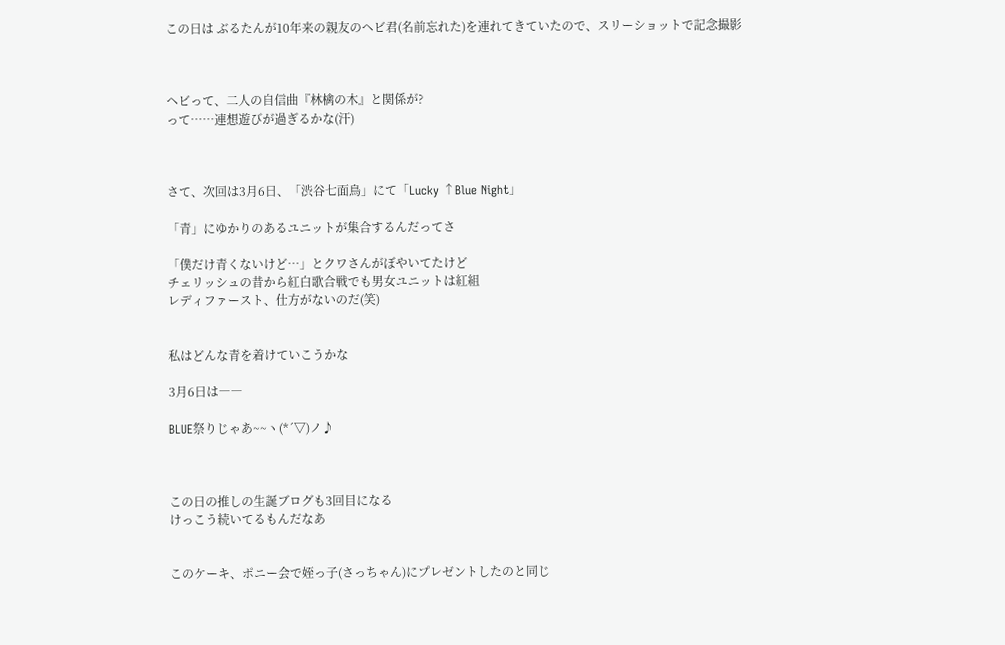この日は ぶるたんが10年来の親友のヘビ君(名前忘れた)を連れてきていたので、スリーショットで記念撮影



ヘビって、二人の自信曲『林檎の木』と関係が?
って……連想遊びが過ぎるかな(汗)



さて、次回は3月6日、「渋谷七面鳥」にて「Lucky ↑Blue Night」

「青」にゆかりのあるユニットが集合するんだってさ

「僕だけ青くないけど…」とクワさんがぼやいてたけど
チェリッシュの昔から紅白歌合戦でも男女ユニットは紅組
レディファースト、仕方がないのだ(笑)


私はどんな青を着けていこうかな

3月6日は――

BLUE祭りじゃあ~~ヽ(*´▽)ノ♪



この日の推しの生誕ブログも3回目になる
けっこう続いてるもんだなあ


このケーキ、ポニー会で姪っ子(さっちゃん)にプレゼントしたのと同じ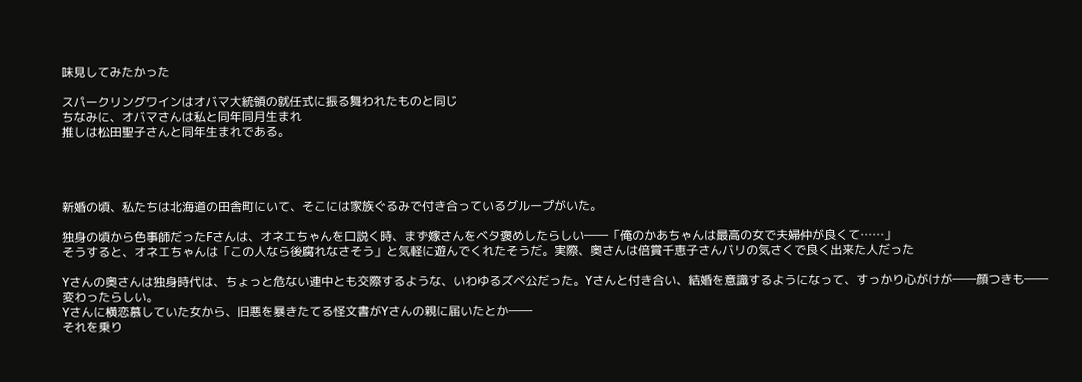味見してみたかった

スパークリングワインはオバマ大統領の就任式に振る舞われたものと同じ
ちなみに、オバマさんは私と同年同月生まれ
推しは松田聖子さんと同年生まれである。




新婚の頃、私たちは北海道の田舎町にいて、そこには家族ぐるみで付き合っているグループがいた。

独身の頃から色事師だったFさんは、オネエちゃんを口説く時、まず嫁さんをベタ褒めしたらしい――「俺のかあちゃんは最高の女で夫婦仲が良くて……」
そうすると、オネエちゃんは「この人なら後腐れなさそう」と気軽に遊んでくれたそうだ。実際、奥さんは倍賞千恵子さんバリの気さくで良く出来た人だった

Yさんの奥さんは独身時代は、ちょっと危ない連中とも交際するような、いわゆるズベ公だった。Yさんと付き合い、結婚を意識するようになって、すっかり心がけが――顔つきも――変わったらしい。
Yさんに横恋慕していた女から、旧悪を暴きたてる怪文書がYさんの親に届いたとか――
それを乗り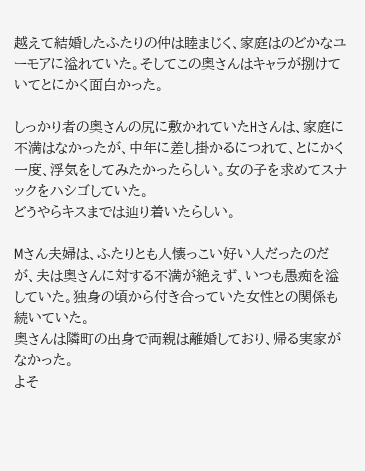越えて結婚したふたりの仲は睦まじく、家庭はのどかなユーモアに溢れていた。そしてこの奥さんはキャラが捌けていてとにかく面白かった。

しっかり者の奥さんの尻に敷かれていたHさんは、家庭に不満はなかったが、中年に差し掛かるにつれて、とにかく一度、浮気をしてみたかったらしい。女の子を求めてスナックをハシゴしていた。
どうやらキスまでは辿り着いたらしい。

Mさん夫婦は、ふたりとも人懐っこい好い人だったのだが、夫は奥さんに対する不満が絶えず、いつも愚痴を溢していた。独身の頃から付き合っていた女性との関係も続いていた。
奥さんは隣町の出身で両親は離婚しており、帰る実家がなかった。
よそ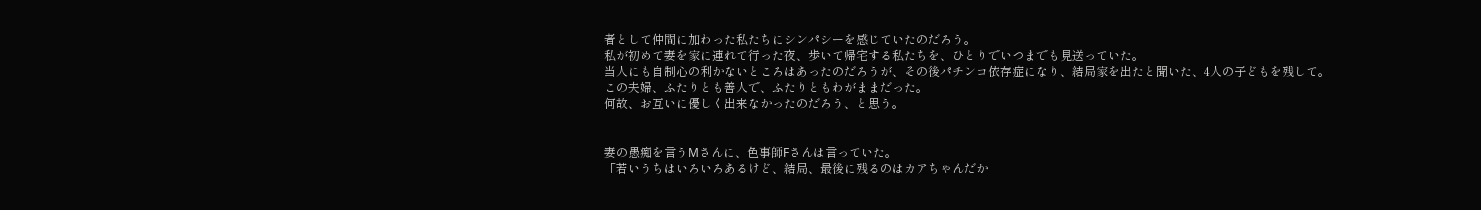者として仲間に加わった私たちにシンパシーを感じていたのだろう。
私が初めて妻を家に連れて行った夜、歩いて帰宅する私たちを、ひとりでいつまでも見送っていた。
当人にも自制心の利かないところはあったのだろうが、その後パチンコ依存症になり、結局家を出たと聞いた、4人の子どもを残して。
この夫婦、ふたりとも善人で、ふたりともわがままだった。
何故、お互いに優しく出来なかったのだろう、と思う。


妻の愚痴を言うMさんに、色事師Fさんは言っていた。
「若いうちはいろいろあるけど、結局、最後に残るのはカアちゃんだか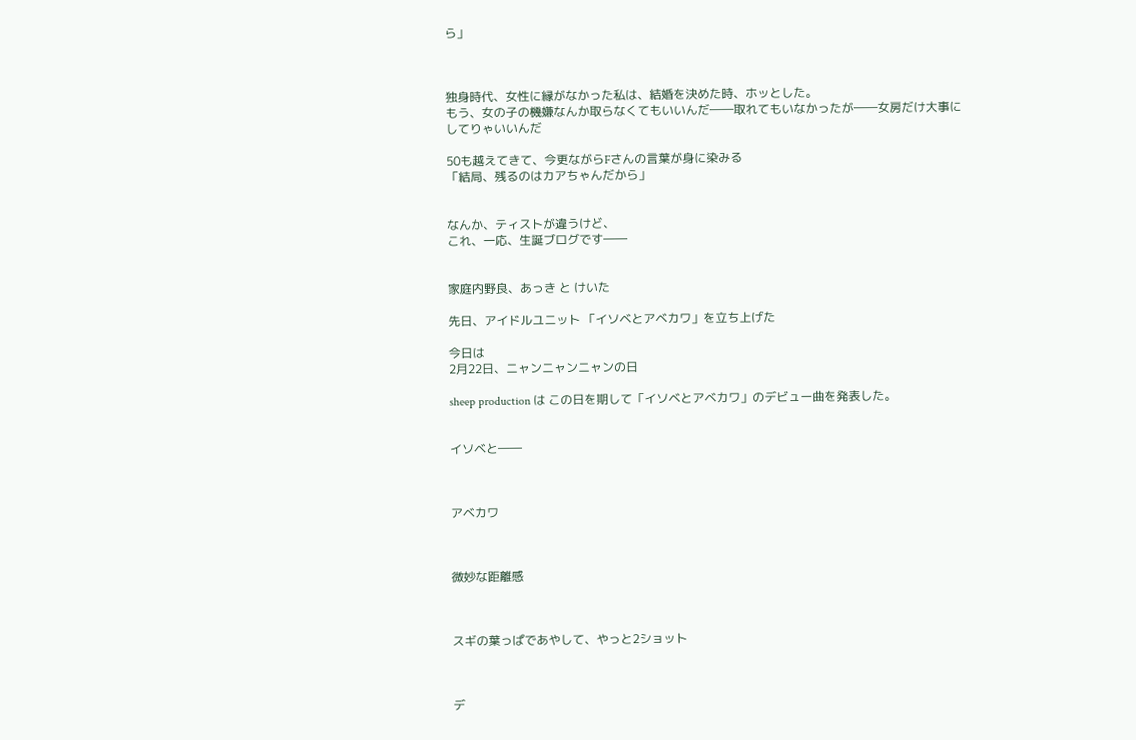ら」



独身時代、女性に縁がなかった私は、結婚を決めた時、ホッとした。
もう、女の子の機嫌なんか取らなくてもいいんだ――取れてもいなかったが――女房だけ大事にしてりゃいいんだ

50も越えてきて、今更ながらFさんの言葉が身に染みる
「結局、残るのはカアちゃんだから」


なんか、ティストが違うけど、
これ、一応、生誕ブログです――


家庭内野良、あっき と けいた

先日、アイドルユニット 「イソベとアベカワ」を立ち上げた

今日は
2月22日、ニャンニャンニャンの日

sheep production は この日を期して「イソベとアベカワ」のデビュー曲を発表した。


イソベと――



アベカワ



微妙な距離感



スギの葉っぱであやして、やっと2ショット



デ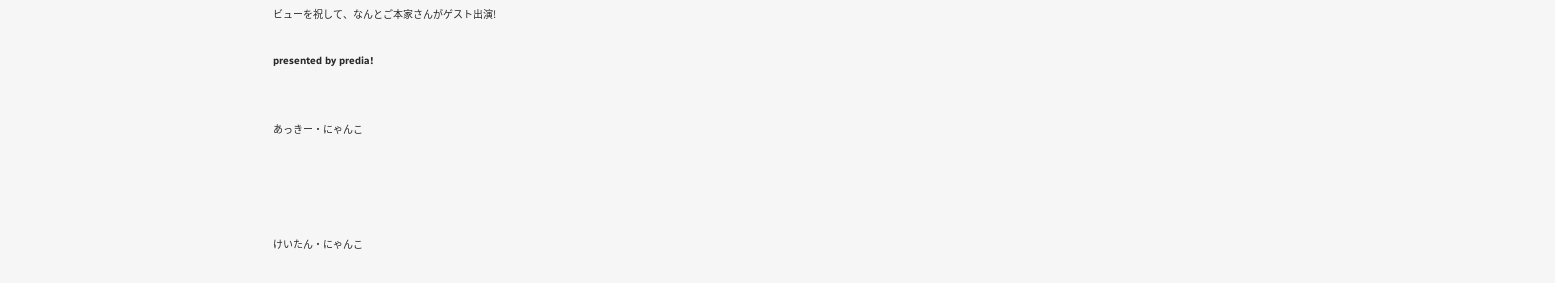ビューを祝して、なんとご本家さんがゲスト出演!

presented by predia!


あっきー・にゃんこ




けいたん・にゃんこ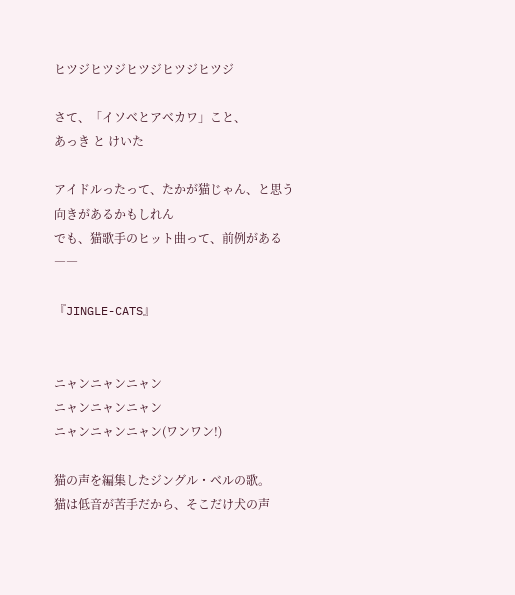ヒツジヒツジヒツジヒツジヒツジ

さて、「イソベとアベカワ」こと、
あっき と けいた

アイドルったって、たかが猫じゃん、と思う向きがあるかもしれん
でも、猫歌手のヒット曲って、前例がある――

『JINGLE-CATS』


ニャンニャンニャン
ニャンニャンニャン
ニャンニャンニャン(ワンワン!)

猫の声を編集したジングル・ベルの歌。
猫は低音が苦手だから、そこだけ犬の声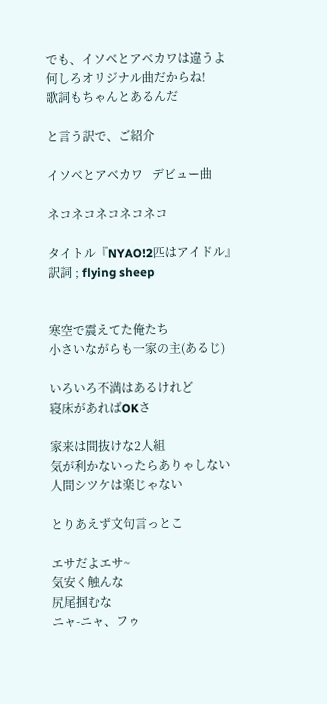でも、イソベとアベカワは違うよ
何しろオリジナル曲だからね!
歌詞もちゃんとあるんだ

と言う訳で、ご紹介

イソベとアベカワ   デビュー曲

ネコネコネコネコネコ

タイトル『NYAO!2匹はアイドル』
訳詞 ; flying sheep


寒空で震えてた俺たち
小さいながらも一家の主(あるじ)

いろいろ不満はあるけれど
寝床があればOKさ

家来は間抜けな2人組
気が利かないったらありゃしない
人間シツケは楽じゃない

とりあえず文句言っとこ

エサだよエサ~
気安く触んな
尻尾掴むな
ニャ-ニャ、フゥ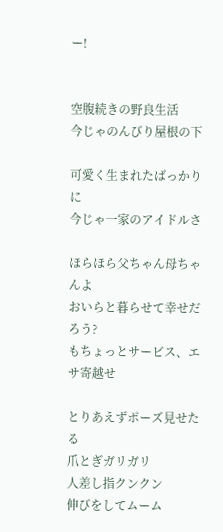ー!


空腹続きの野良生活
今じゃのんびり屋根の下

可愛く生まれたばっかりに
今じゃ一家のアイドルさ

ほらほら父ちゃん母ちゃんよ
おいらと暮らせて幸せだろう?
もちょっとサービス、エサ寄越せ

とりあえずポーズ見せたる
爪とぎガリガリ
人差し指クンクン
伸びをしてムーム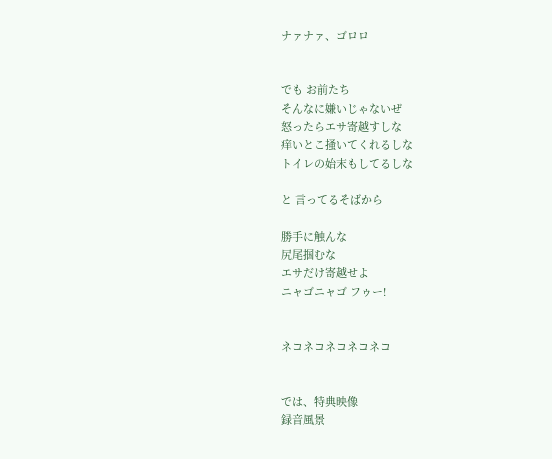ナァナァ、ゴロロ


でも お前たち
そんなに嫌いじゃないぜ
怒ったらエサ寄越すしな
痒いとこ掻いてくれるしな
トイレの始末もしてるしな

と 言ってるそばから

勝手に触んな
尻尾掴むな
エサだけ寄越せよ
ニャゴニャゴ フゥー!


ネコネコネコネコネコ


では、特典映像
録音風景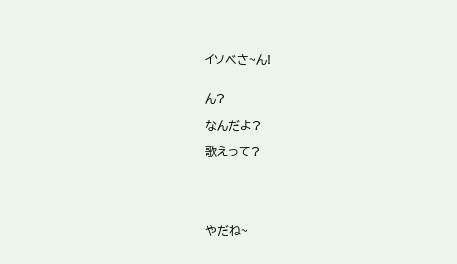イソベさ~ん!


ん?

なんだよ?

歌えって?





やだね~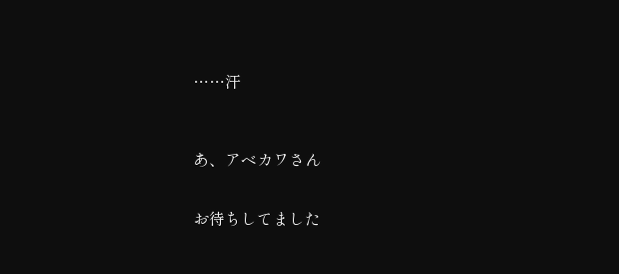……汗



あ、アベカワさん


お待ちしてました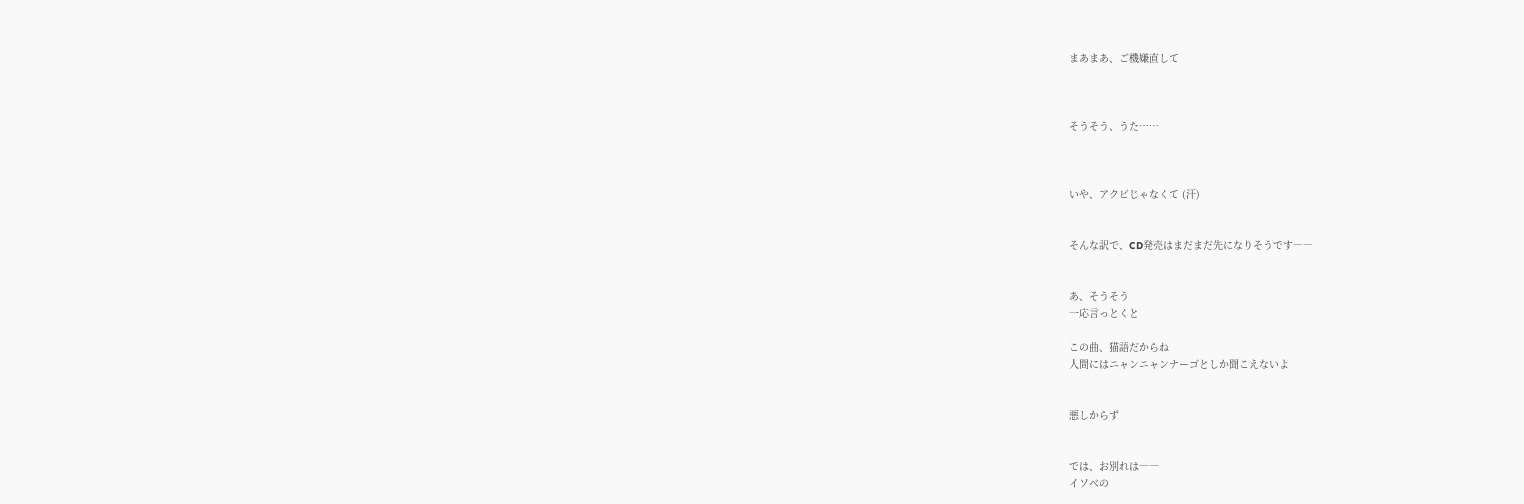まあまあ、ご機嫌直して



そうそう、うた……



いや、アクビじゃなくて (汗)


そんな訳で、CD発売はまだまだ先になりそうです――


あ、そうそう
一応言っとくと

この曲、猫語だからね
人間にはニャンニャンナーゴとしか聞こえないよ


悪しからず


では、お別れは――
イソベの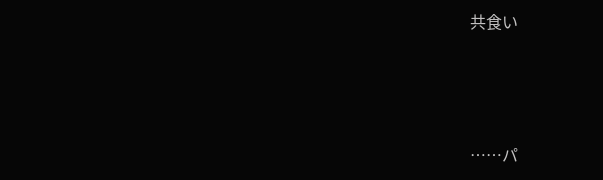共食い



……パ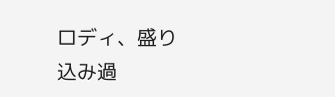ロディ、盛り込み過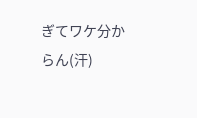ぎてワケ分からん(汗)